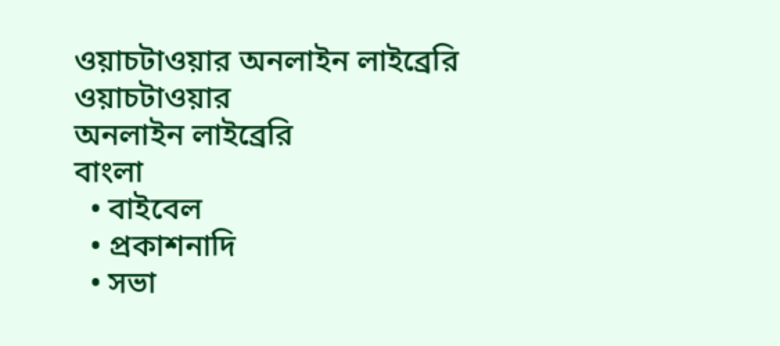ওয়াচটাওয়ার অনলাইন লাইব্রেরি
ওয়াচটাওয়ার
অনলাইন লাইব্রেরি
বাংলা
  • বাইবেল
  • প্রকাশনাদি
  • সভা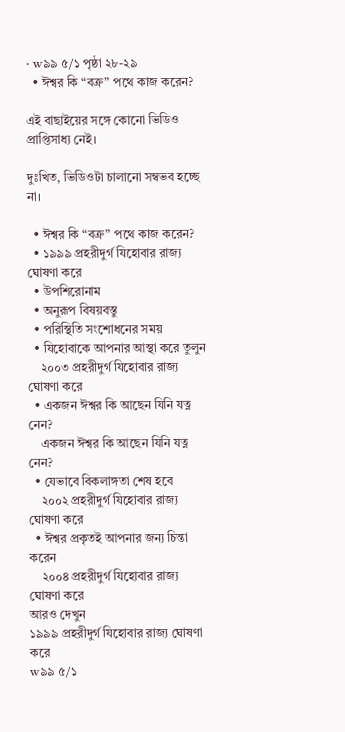• w৯৯ ৫/১ পৃষ্ঠা ২৮-২৯
  • ঈশ্বর কি “বক্র” পথে কাজ করেন?

এই বাছাইয়ের সঙ্গে কোনো ভিডিও প্রাপ্তিসাধ্য নেই।

দুঃখিত, ভিডিওটা চালানো সম্বভব হচ্ছে না।

  • ঈশ্বর কি “বক্র” পথে কাজ করেন?
  • ১৯৯৯ প্রহরীদুর্গ যিহোবার রাজ্য ঘোষণা করে
  • উপশিরোনাম
  • অনুরূপ বিষয়বস্ত‌ু
  • পরিস্থিতি সংশোধনের সময়
  • যিহোবাকে আপনার আস্থা করে তুলুন
    ২০০৩ প্রহরীদুর্গ যিহোবার রাজ্য ঘোষণা করে
  • একজন ঈশ্বর কি আছেন যিনি যত্ন নেন?
    একজন ঈশ্বর কি আছেন যিনি যত্ন নেন?
  • যেভাবে বিকলাঙ্গতা শেষ হবে
    ২০০২ প্রহরীদুর্গ যিহোবার রাজ্য ঘোষণা করে
  • ঈশ্বর প্রকৃতই আপনার জন্য চিন্তা করেন
    ২০০৪ প্রহরীদুর্গ যিহোবার রাজ্য ঘোষণা করে
আরও দেখুন
১৯৯৯ প্রহরীদুর্গ যিহোবার রাজ্য ঘোষণা করে
w৯৯ ৫/১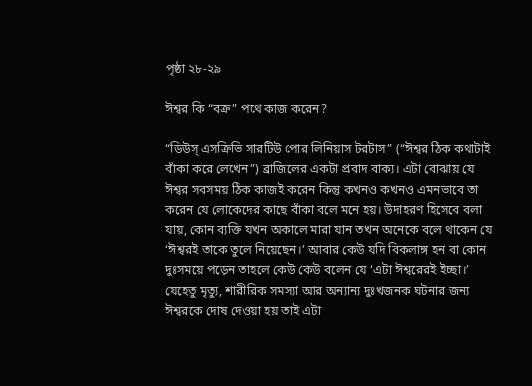পৃষ্ঠা ২৮-২৯

ঈশ্বর কি “বক্র” পথে কাজ করেন?

“ডিউস্‌ এসক্রিভি সারটিউ পোর লিনিয়াস টরটাস” (“ঈশ্বর ঠিক কথাটাই বাঁকা করে লেখেন”) ব্রাজিলের একটা প্রবাদ বাক্য। এটা বোঝায় যে ঈশ্বর সবসময় ঠিক কাজই করেন কিন্তু কখনও কখনও এমনভাবে তা করেন যে লোকেদের কাছে বাঁকা বলে মনে হয়। উদাহরণ হিসেবে বলা যায়, কোন ব্যক্তি যখন অকালে মারা যান তখন অনেকে বলে থাকেন যে ‘ঈশ্বরই তাকে তুলে নিয়েছেন।’ আবার কেউ যদি বিকলাঙ্গ হন বা কোন দুঃসময়ে পড়েন তাহলে কেউ কেউ বলেন যে ‘এটা ঈশ্বরেরই ইচ্ছা।’ যেহেতু মৃত্যু, শারীরিক সমস্যা আর অন্যান্য দুঃখজনক ঘটনার জন্য ঈশ্বরকে দোষ দেওয়া হয় তাই এটা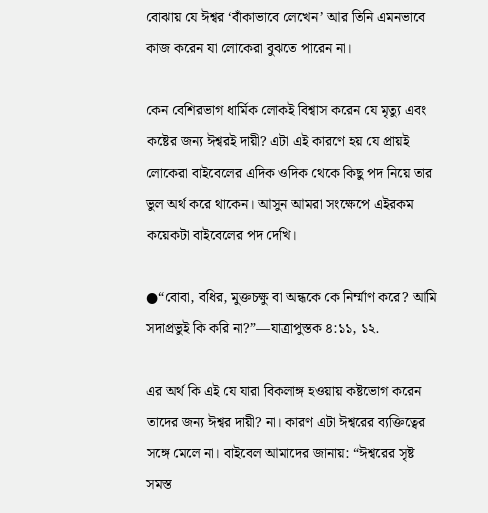বোঝায় যে ঈশ্বর ‘বাঁকাভাবে লেখেন’ আর তিনি এমনভাবে কাজ করেন যা লোকেরা বুঝতে পারেন না।

কেন বেশিরভাগ ধার্মিক লোকই বিশ্বাস করেন যে মৃত্যু এবং কষ্টের জন্য ঈশ্বরই দায়ী? এটা এই কারণে হয় যে প্রায়ই লোকেরা বাইবেলের এদিক ওদিক থেকে কিছু পদ নিয়ে তার ভুল অর্থ করে থাকেন। আসুন আমরা সংক্ষেপে এইরকম কয়েকটা বাইবেলের পদ দেখি।

●“বোবা, বধির, মুক্তচক্ষু বা অন্ধকে কে নির্ম্মাণ করে? আমি সদাপ্রভুই কি করি না?”—যাত্রাপুস্তক ৪:১১, ১২.

এর অর্থ কি এই যে যারা বিকলাঙ্গ হওয়ায় কষ্টভোগ করেন তাদের জন্য ঈশ্বর দায়ী? না। কারণ এটা ঈশ্বরের ব্যক্তিত্বের সঙ্গে মেলে না। বাইবেল আমাদের জানায়: “ঈশ্বরের সৃষ্ট সমস্ত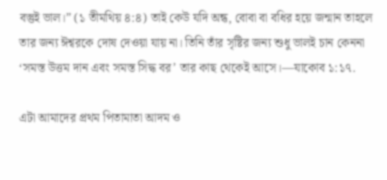বস্তুই ভাল।” (১ তীমথিয় ৪:৪) তাই কেউ যদি অন্ধ, বোবা বা বধির হয়ে জন্মান তাহলে তার জন্য ঈশ্বরকে দোষ দেওয়া যায় না। তিনি তাঁর সৃষ্টির জন্য শুধু ভালই চান কেননা ‘সমস্ত উত্তম দান এবং সমস্ত সিদ্ধ বর’ তার কাছ থেকেই আসে।—যাকোব ১:১৭.

এটা আমাদের প্রথম পিতামাতা আদম ও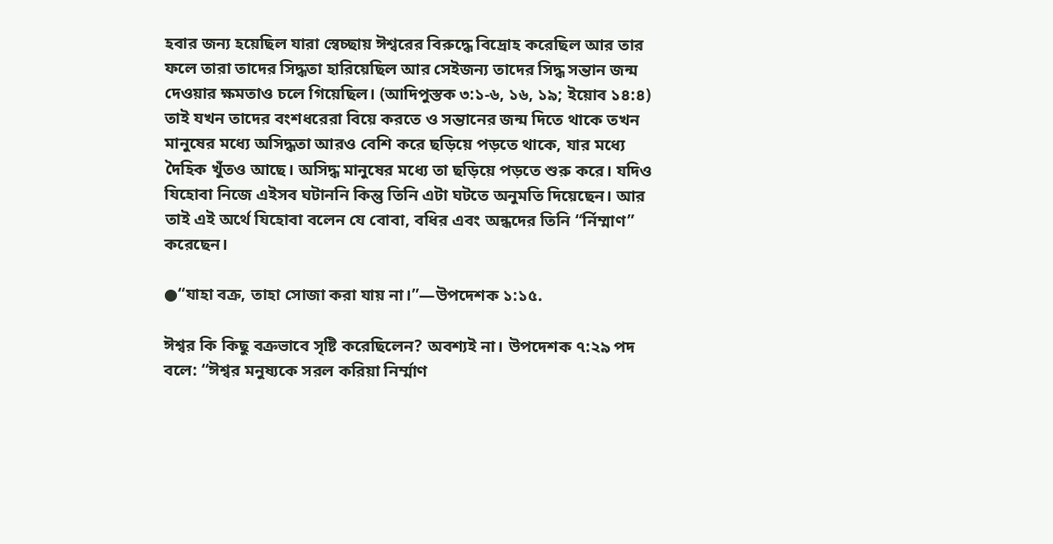হবার জন্য হয়েছিল যারা স্বেচ্ছায় ঈশ্বরের বিরুদ্ধে বিদ্রোহ করেছিল আর তার ফলে তারা তাদের সিদ্ধতা হারিয়েছিল আর সেইজন্য তাদের সিদ্ধ সন্তান জন্ম দেওয়ার ক্ষমতাও চলে গিয়েছিল। (আদিপুস্তক ৩:১-৬, ১৬, ১৯; ইয়োব ১৪:৪) তাই যখন তাদের বংশধরেরা বিয়ে করতে ও সন্তানের জন্ম দিতে থাকে তখন মানুষের মধ্যে অসিদ্ধতা আরও বেশি করে ছড়িয়ে পড়তে থাকে, যার মধ্যে দৈহিক খুঁতও আছে। অসিদ্ধ মানুষের মধ্যে তা ছড়িয়ে পড়তে শুরু করে। যদিও যিহোবা নিজে এইসব ঘটাননি কিন্তু তিনি এটা ঘটতে অনুমতি দিয়েছেন। আর তাই এই অর্থে যিহোবা বলেন যে বোবা, বধির এবং অন্ধদের তিনি “র্নিম্মাণ” করেছেন।

●“যাহা বক্র, তাহা সোজা করা যায় না।”—উপদেশক ১:১৫.

ঈশ্বর কি কিছু বক্রভাবে সৃষ্টি করেছিলেন? অবশ্যই না। উপদেশক ৭:২৯ পদ বলে: “ঈশ্বর মনুষ্যকে সরল করিয়া নির্ম্মাণ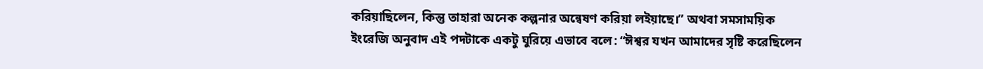করিয়াছিলেন, কিন্তু তাহারা অনেক কল্পনার অন্বেষণ করিয়া লইয়াছে।” অথবা সমসাময়িক ইংরেজি অনুবাদ এই পদটাকে একটু ঘুরিয়ে এভাবে বলে: “ঈশ্বর যখন আমাদের সৃষ্টি করেছিলেন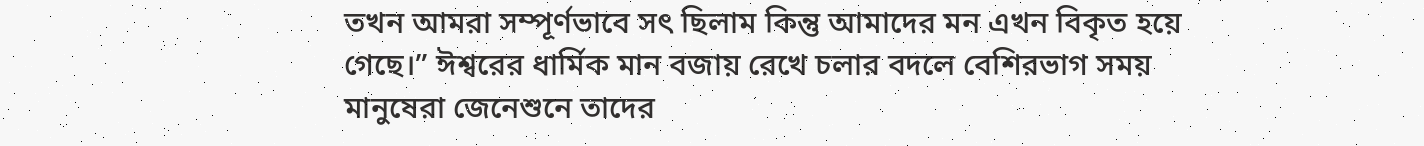তখন আমরা সম্পূর্ণভাবে সৎ ছিলাম কিন্তু আমাদের মন এখন বিকৃত হয়ে গেছে।” ঈশ্বরের ধার্মিক মান বজায় রেখে চলার বদলে বেশিরভাগ সময় মানুষেরা জেনেশুনে তাদের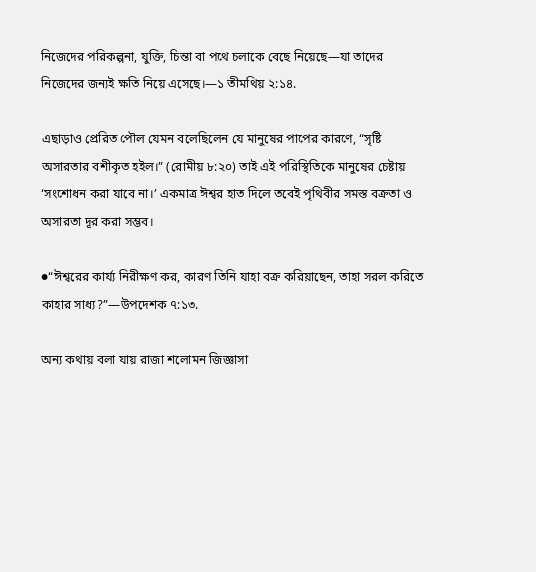নিজেদের পরিকল্পনা, যুক্তি, চিন্তা বা পথে চলাকে বেছে নিয়েছে—যা তাদের নিজেদের জন্যই ক্ষতি নিয়ে এসেছে।—১ তীমথিয় ২:১৪.

এছাড়াও প্রেরিত পৌল যেমন বলেছিলেন যে মানুষের পাপের কারণে, “সৃষ্টি অসারতার বশীকৃত হইল।” (রোমীয় ৮:২০) তাই এই পরিস্থিতিকে মানুষের চেষ্টায় ‘সংশোধন করা যাবে না।’ একমাত্র ঈশ্বর হাত দিলে তবেই পৃথিবীর সমস্ত বক্রতা ও অসারতা দূর করা সম্ভব।

●“ঈশ্বরের কার্য্য নিরীক্ষণ কর, কারণ তিনি যাহা বক্র করিয়াছেন, তাহা সরল করিতে কাহার সাধ্য?”—উপদেশক ৭:১৩.

অন্য কথায় বলা যায় রাজা শলোমন জিজ্ঞাসা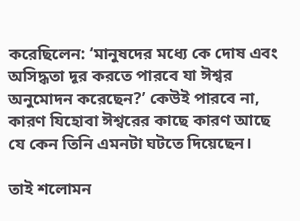করেছিলেন: ‘মানুষদের মধ্যে কে দোষ এবং অসিদ্ধতা দূর করতে পারবে যা ঈশ্বর অনুমোদন করেছেন?’ কেউই পারবে না, কারণ যিহোবা ঈশ্বরের কাছে কারণ আছে যে কেন তিনি এমনটা ঘটতে দিয়েছেন।

তাই শলোমন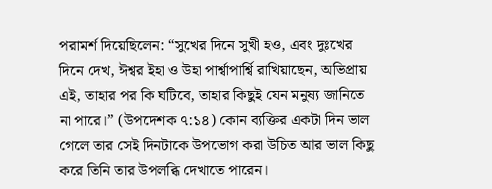পরামর্শ দিয়েছিলেন: “সুখের দিনে সুখী হও, এবং দুঃখের দিনে দেখ, ঈশ্বর ইহা ও উহা পার্শ্বাপার্শ্বি রাখিয়াছেন, অভিপ্রায় এই, তাহার পর কি ঘটিবে, তাহার কিছুই যেন মনুষ্য জানিতে না পারে।” (উপদেশক ৭:১৪) কোন ব্যক্তির একটা দিন ভাল গেলে তার সেই দিনটাকে উপভোগ করা উচিত আর ভাল কিছু করে তিনি তার উপলব্ধি দেখাতে পারেন।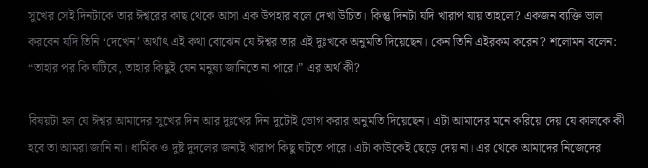সুখের সেই দিনটাকে তার ঈশ্বরের কাছ থেকে আসা এক উপহার বলে দেখা উচিত। কিন্তু দিনটা যদি খারাপ যায় তাহলে? একজন ব্যক্তি ভাল করবেন যদি তিনি ‘দেখেন’ অর্থাৎ এই কথা বোঝেন যে ঈশ্বর তার এই দুঃখকে অনুমতি দিয়েছেন। কেন তিনি এইরকম করেন? শলোমন বলেন: “তাহার পর কি ঘটিবে, তাহার কিছুই যেন মনুষ্য জানিতে না পারে।” এর অর্থ কী?

বিষয়টা হল যে ঈশ্বর আমাদের সুখের দিন আর দুঃখের দিন দুটোই ভোগ করার অনুমতি দিয়েছেন। এটা আমাদের মনে করিয়ে দেয় যে কালকে কী হবে তা আমরা জানি না। ধার্মিক ও দুষ্ট দুদলের জন্যই খারাপ কিছু ঘটতে পারে। এটা কাউকেই ছেড়ে দেয় না। এর থেকে আমাদের নিজেদের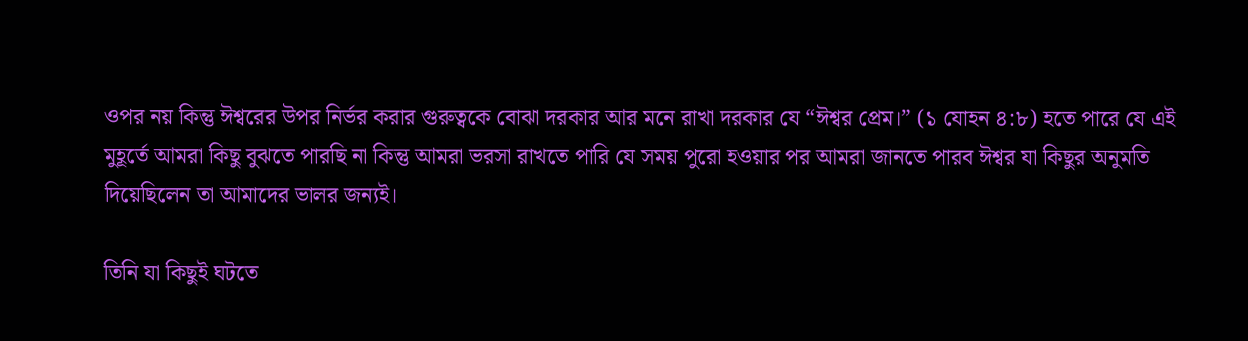ওপর নয় কিন্তু ঈশ্বরের উপর নির্ভর করার গুরুত্বকে বোঝা দরকার আর মনে রাখা দরকার যে “ঈশ্বর প্রেম।” (১ যোহন ৪:৮) হতে পারে যে এই মুহূর্তে আমরা কিছু বুঝতে পারছি না কিন্তু আমরা ভরসা রাখতে পারি যে সময় পুরো হওয়ার পর আমরা জানতে পারব ঈশ্বর যা কিছুর অনুমতি দিয়েছিলেন তা আমাদের ভালর জন্যই।

তিনি যা কিছুই ঘটতে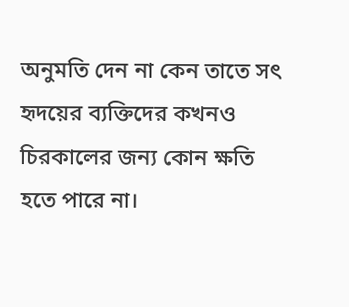অনুমতি দেন না কেন তাতে সৎ হৃদয়ের ব্যক্তিদের কখনও চিরকালের জন্য কোন ক্ষতি হতে পারে না।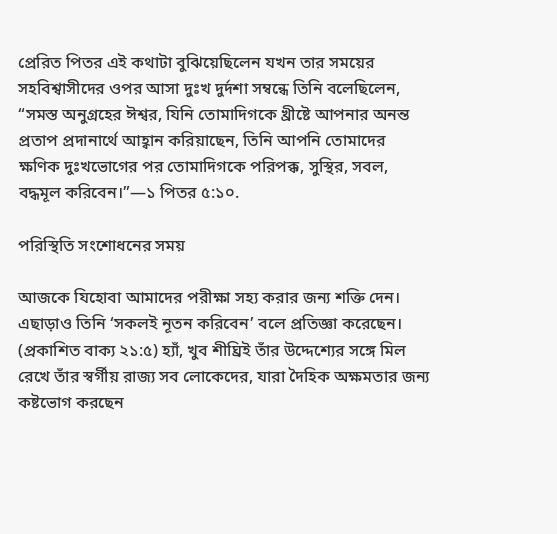প্রেরিত পিতর এই কথাটা বুঝিয়েছিলেন যখন তার সময়ের সহবিশ্বাসীদের ওপর আসা দুঃখ দুর্দশা সম্বন্ধে তিনি বলেছিলেন, “সমস্ত অনুগ্রহের ঈশ্বর, যিনি তোমাদিগকে খ্রীষ্টে আপনার অনন্ত প্রতাপ প্রদানার্থে আহ্বান করিয়াছেন, তিনি আপনি তোমাদের ক্ষণিক দুঃখভোগের পর তোমাদিগকে পরিপক্ক, সুস্থির, সবল, বদ্ধমূল করিবেন।”—১ পিতর ৫:১০.

পরিস্থিতি সংশোধনের সময়

আজকে যিহোবা আমাদের পরীক্ষা সহ্য করার জন্য শক্তি দেন। এছাড়াও তিনি ‘সকলই নূতন করিবেন’ বলে প্রতিজ্ঞা করেছেন। (প্রকাশিত বাক্য ২১:৫) হ্যাঁ, খুব শীঘ্রিই তাঁর উদ্দেশ্যের সঙ্গে মিল রেখে তাঁর স্বর্গীয় রাজ্য সব লোকেদের, যারা দৈহিক অক্ষমতার জন্য কষ্টভোগ করছেন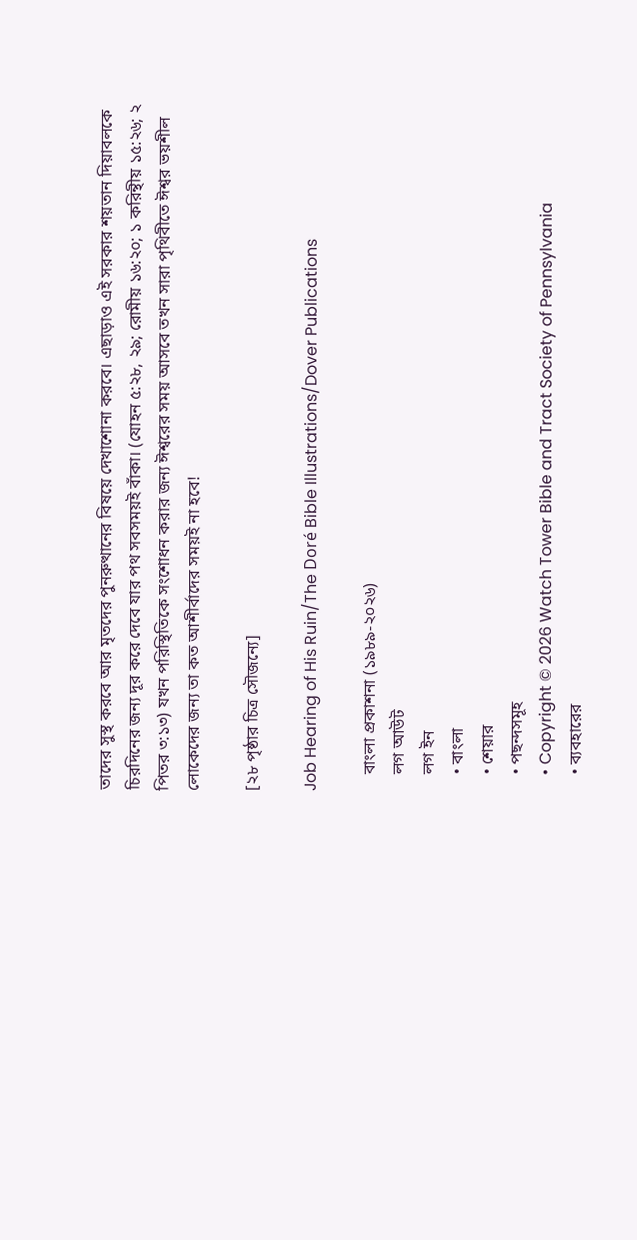তাদের সুস্থ করবে আর মৃতদের পুনরুত্থানের বিষয়ে দেখাশোনা করবে। এছাড়াও এই সরকার শয়তান দিয়াবলকে চিরদিনের জন্য দূর করে দেবে যার পথ সবসময়ই বাঁকা। (যোহন ৫:২৮, ২৯; রোমীয় ১৬:২০; ১ করিন্থীয় ১৫:২৬; ২ পিতর ৩:১৩) যখন পরিস্থিতিকে সংশোধন করার জন্য ঈশ্বরের সময় আসবে তখন সারা পৃথিবীতে ঈশ্বর ভয়শীল লোকেদের জন্য তা কত আশীর্বাদের সময়ই না হবে!

[২৮ পৃষ্ঠার চিত্র সৌজন্যে]

Job Hearing of His Ruin/The Doré Bible Illustrations/Dover Publications

    বাংলা প্রকাশনা (১৯৮৯-২০২৬)
    লগ আউট
    লগ ইন
    • বাংলা
    • শেয়ার
    • পছন্দসমূহ
    • Copyright © 2026 Watch Tower Bible and Tract Society of Pennsylvania
    • ব্যবহারের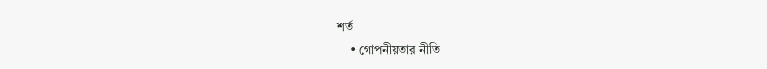শর্ত
    • গোপনীয়তার নীতি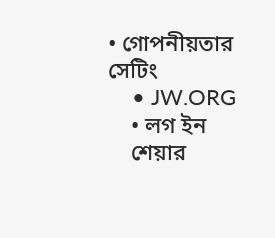• গোপনীয়তার সেটিং
    • JW.ORG
    • লগ ইন
    শেয়ার